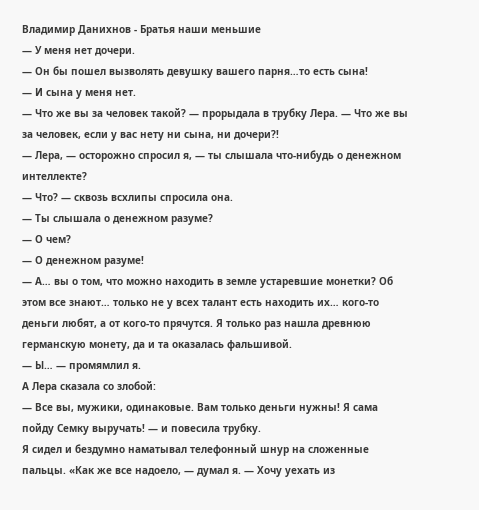Владимир Данихнов - Братья наши меньшие
— У меня нет дочери.
— Он бы пошел вызволять девушку вашего парня…то есть сына!
— И сына у меня нет.
— Что же вы за человек такой? — прорыдала в трубку Лера. — Что же вы за человек, если у вас нету ни сына, ни дочери?!
— Лера, — осторожно спросил я, — ты слышала что-нибудь о денежном интеллекте?
— Что? — сквозь всхлипы спросила она.
— Ты слышала о денежном разуме?
— О чем?
— О денежном разуме!
— А… вы о том, что можно находить в земле устаревшие монетки? Об этом все знают… только не у всех талант есть находить их… кого-то деньги любят, а от кого-то прячутся. Я только раз нашла древнюю германскую монету, да и та оказалась фальшивой.
— Ы… — промямлил я.
А Лера сказала со злобой:
— Все вы, мужики, одинаковые. Вам только деньги нужны! Я сама пойду Семку выручать! — и повесила трубку.
Я сидел и бездумно наматывал телефонный шнур на сложенные пальцы. «Как же все надоело, — думал я. — Хочу уехать из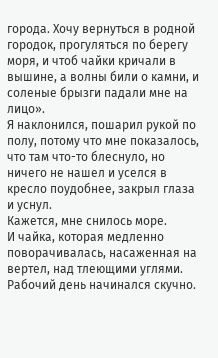города. Хочу вернуться в родной городок, прогуляться по берегу моря, и чтоб чайки кричали в вышине, а волны били о камни, и соленые брызги падали мне на лицо».
Я наклонился, пошарил рукой по полу, потому что мне показалось, что там что-то блеснуло, но ничего не нашел и уселся в кресло поудобнее, закрыл глаза и уснул.
Кажется, мне снилось море.
И чайка, которая медленно поворачивалась, насаженная на вертел, над тлеющими углями.
Рабочий день начинался скучно.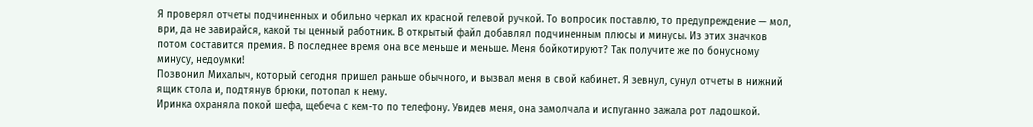Я проверял отчеты подчиненных и обильно черкал их красной гелевой ручкой. То вопросик поставлю, то предупреждение — мол, ври, да не завирайся, какой ты ценный работник. В открытый файл добавлял подчиненным плюсы и минусы. Из этих значков потом составится премия. В последнее время она все меньше и меньше. Меня бойкотируют? Так получите же по бонусному минусу, недоумки!
Позвонил Михалыч, который сегодня пришел раньше обычного, и вызвал меня в свой кабинет. Я зевнул, сунул отчеты в нижний ящик стола и, подтянув брюки, потопал к нему.
Иринка охраняла покой шефа, щебеча с кем-то по телефону. Увидев меня, она замолчала и испуганно зажала рот ладошкой.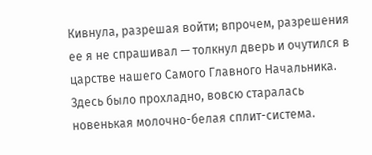Кивнула, разрешая войти; впрочем, разрешения ее я не спрашивал — толкнул дверь и очутился в царстве нашего Самого Главного Начальника. Здесь было прохладно, вовсю старалась новенькая молочно-белая сплит-система.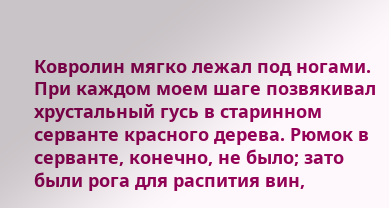Ковролин мягко лежал под ногами. При каждом моем шаге позвякивал хрустальный гусь в старинном серванте красного дерева. Рюмок в серванте, конечно, не было; зато были рога для распития вин,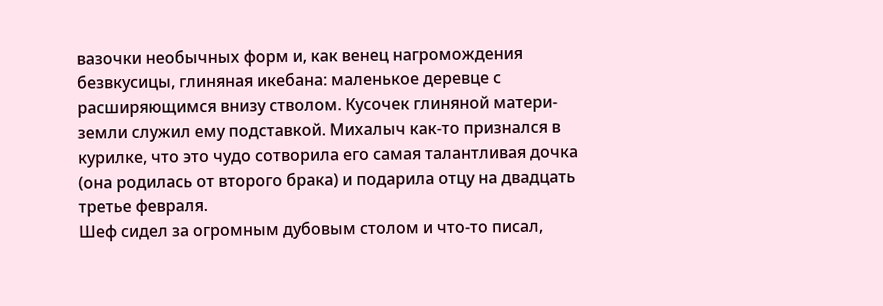вазочки необычных форм и, как венец нагромождения безвкусицы, глиняная икебана: маленькое деревце с расширяющимся внизу стволом. Кусочек глиняной матери-земли служил ему подставкой. Михалыч как-то признался в курилке, что это чудо сотворила его самая талантливая дочка (она родилась от второго брака) и подарила отцу на двадцать третье февраля.
Шеф сидел за огромным дубовым столом и что-то писал,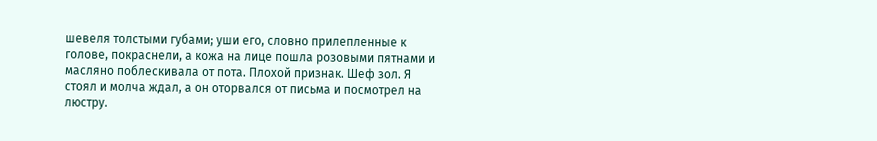шевеля толстыми губами; уши его, словно прилепленные к голове, покраснели, а кожа на лице пошла розовыми пятнами и масляно поблескивала от пота. Плохой признак. Шеф зол. Я стоял и молча ждал, а он оторвался от письма и посмотрел на люстру.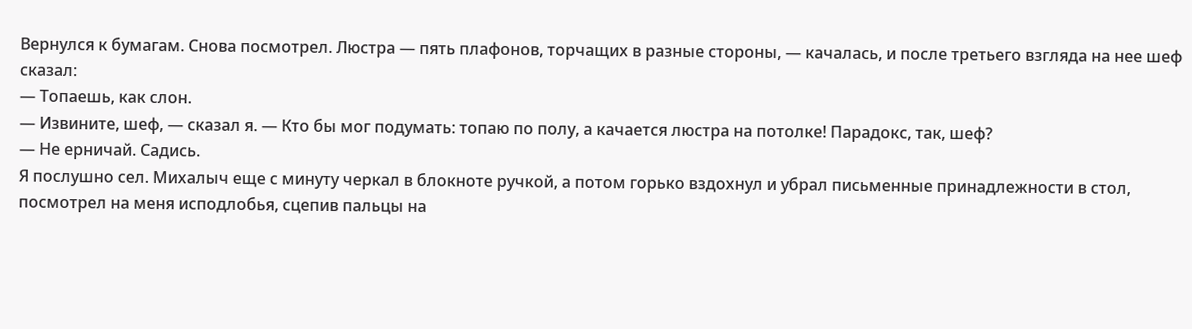Вернулся к бумагам. Снова посмотрел. Люстра — пять плафонов, торчащих в разные стороны, — качалась, и после третьего взгляда на нее шеф сказал:
— Топаешь, как слон.
— Извините, шеф, — сказал я. — Кто бы мог подумать: топаю по полу, а качается люстра на потолке! Парадокс, так, шеф?
— Не ерничай. Садись.
Я послушно сел. Михалыч еще с минуту черкал в блокноте ручкой, а потом горько вздохнул и убрал письменные принадлежности в стол, посмотрел на меня исподлобья, сцепив пальцы на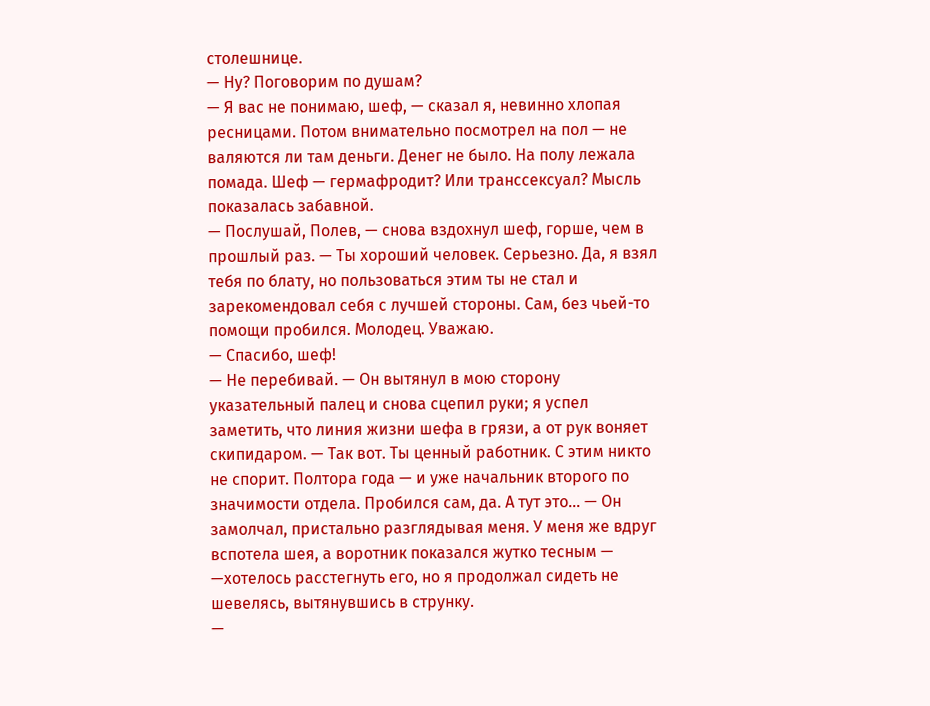столешнице.
— Ну? Поговорим по душам?
— Я вас не понимаю, шеф, — сказал я, невинно хлопая ресницами. Потом внимательно посмотрел на пол — не валяются ли там деньги. Денег не было. На полу лежала помада. Шеф — гермафродит? Или транссексуал? Мысль показалась забавной.
— Послушай, Полев, — снова вздохнул шеф, горше, чем в прошлый раз. — Ты хороший человек. Серьезно. Да, я взял тебя по блату, но пользоваться этим ты не стал и зарекомендовал себя с лучшей стороны. Сам, без чьей-то помощи пробился. Молодец. Уважаю.
— Спасибо, шеф!
— Не перебивай. — Он вытянул в мою сторону указательный палец и снова сцепил руки; я успел заметить, что линия жизни шефа в грязи, а от рук воняет скипидаром. — Так вот. Ты ценный работник. С этим никто не спорит. Полтора года — и уже начальник второго по значимости отдела. Пробился сам, да. А тут это… — Он замолчал, пристально разглядывая меня. У меня же вдруг вспотела шея, а воротник показался жутко тесным — —хотелось расстегнуть его, но я продолжал сидеть не шевелясь, вытянувшись в струнку.
—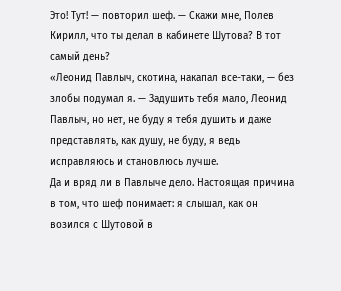Это! Тут! — повторил шеф. — Скажи мне, Полев Кирилл, что ты делал в кабинете Шутова? В тот самый день?
«Леонид Павлыч, скотина, накапал все-таки, — без злобы подумал я. — Задушить тебя мало, Леонид Павлыч, но нет, не буду я тебя душить и даже представлять, как душу, не буду, я ведь исправляюсь и становлюсь лучше.
Да и вряд ли в Павлыче дело. Настоящая причина в том, что шеф понимает: я слышал, как он возился с Шутовой в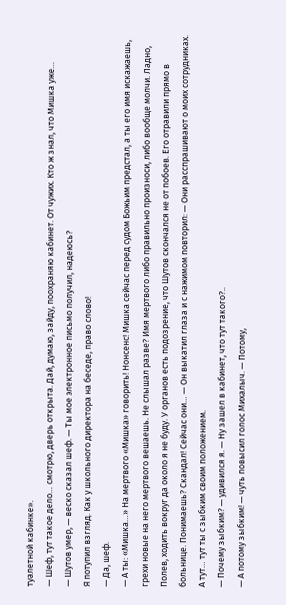туалетной кабинке».
— Шеф, тут такое дело… смотрю, дверь открыта. Дай, думаю, зайду, поохраняю кабинет. От чужих. Кто ж знал, что Мишка уже…
— Шутов умер, — веско сказал шеф. — Ты мое электронное письмо получил, надеюсь?
Я потупил взгляд. Как у школьного директора на беседе, право слово!
— Да, шеф.
— А ты: «Мишка…» На мертвого «Мишка» говорить! Нонсенс! Мишка сейчас перед судом Божьим предстал, а ты его имя искажаешь, грехи новые на него мертвого вешаешь. Не слышал разве? Имя мертвого либо правильно произноси, либо вообще молчи. Ладно, Полев, ходить вокруг да около я не буду. У органов есть подозрение, что Шутов скончался не от побоев. Его отравили прямо в больнице. Понимаешь? Скандал! Сейчас они… — Он выкатил глаза и с нажимом повторил: — Они расспрашивают о моих сотрудниках. А тут… тут ты с зыбким своим положением.
— Почему зыбким? — удивился я. — Ну зашел в кабинет, что тут такого?..
— А потому зыбким! — чуть повысил голос Михалыч. — Потому,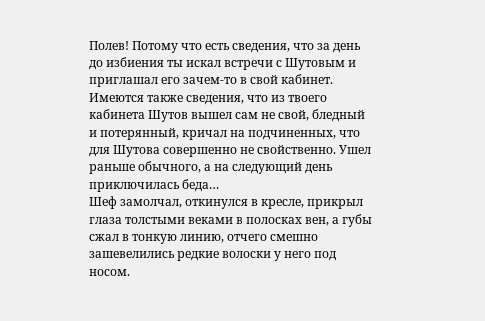Полев! Потому что есть сведения, что за день до избиения ты искал встречи с Шутовым и приглашал его зачем-то в свой кабинет. Имеются также сведения, что из твоего кабинета Шутов вышел сам не свой, бледный и потерянный, кричал на подчиненных, что для Шутова совершенно не свойственно. Ушел раньше обычного, а на следующий день приключилась беда…
Шеф замолчал, откинулся в кресле, прикрыл глаза толстыми веками в полосках вен, а губы сжал в тонкую линию, отчего смешно зашевелились редкие волоски у него под носом.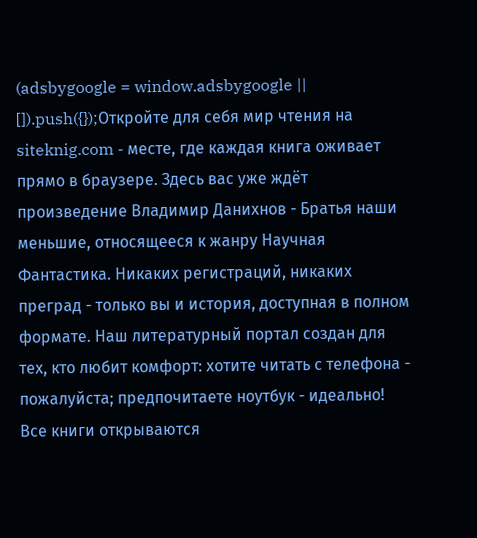(adsbygoogle = window.adsbygoogle || []).push({});Откройте для себя мир чтения на siteknig.com - месте, где каждая книга оживает прямо в браузере. Здесь вас уже ждёт произведение Владимир Данихнов - Братья наши меньшие, относящееся к жанру Научная Фантастика. Никаких регистраций, никаких преград - только вы и история, доступная в полном формате. Наш литературный портал создан для тех, кто любит комфорт: хотите читать с телефона - пожалуйста; предпочитаете ноутбук - идеально! Все книги открываются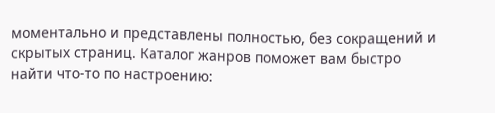моментально и представлены полностью, без сокращений и скрытых страниц. Каталог жанров поможет вам быстро найти что-то по настроению: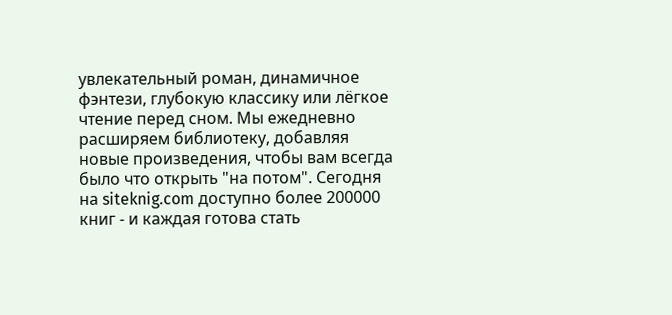увлекательный роман, динамичное фэнтези, глубокую классику или лёгкое чтение перед сном. Мы ежедневно расширяем библиотеку, добавляя новые произведения, чтобы вам всегда было что открыть "на потом". Сегодня на siteknig.com доступно более 200000 книг - и каждая готова стать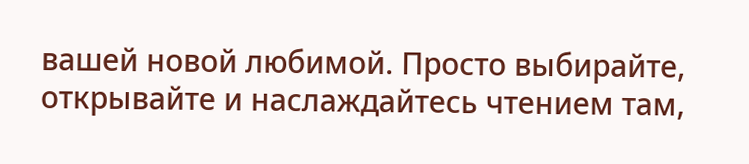вашей новой любимой. Просто выбирайте, открывайте и наслаждайтесь чтением там,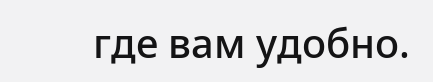где вам удобно.